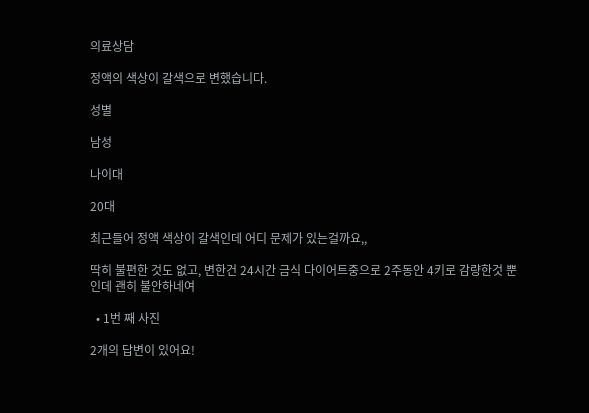의료상담

정액의 색상이 갈색으로 변했습니다.

성별

남성

나이대

20대

최근들어 정액 색상이 갈색인데 어디 문제가 있는걸까요,,

딱히 불편한 것도 없고, 변한건 24시간 금식 다이어트중으로 2주동안 4키로 감량한것 뿐인데 괜히 불안하네여

  • 1번 째 사진

2개의 답변이 있어요!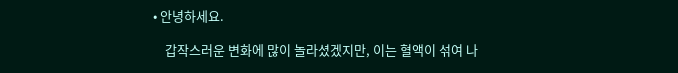• 안녕하세요.

    갑작스러운 변화에 많이 놀라셨겠지만, 이는 혈액이 섞여 나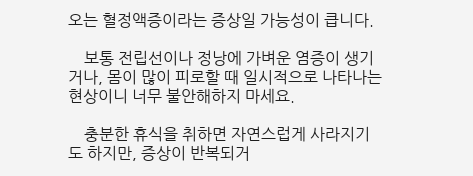오는 혈정액증이라는 증상일 가능성이 큽니다.

    보통 전립선이나 정낭에 가벼운 염증이 생기거나, 몸이 많이 피로할 때 일시적으로 나타나는 현상이니 너무 불안해하지 마세요.

    충분한 휴식을 취하면 자연스럽게 사라지기도 하지만, 증상이 반복되거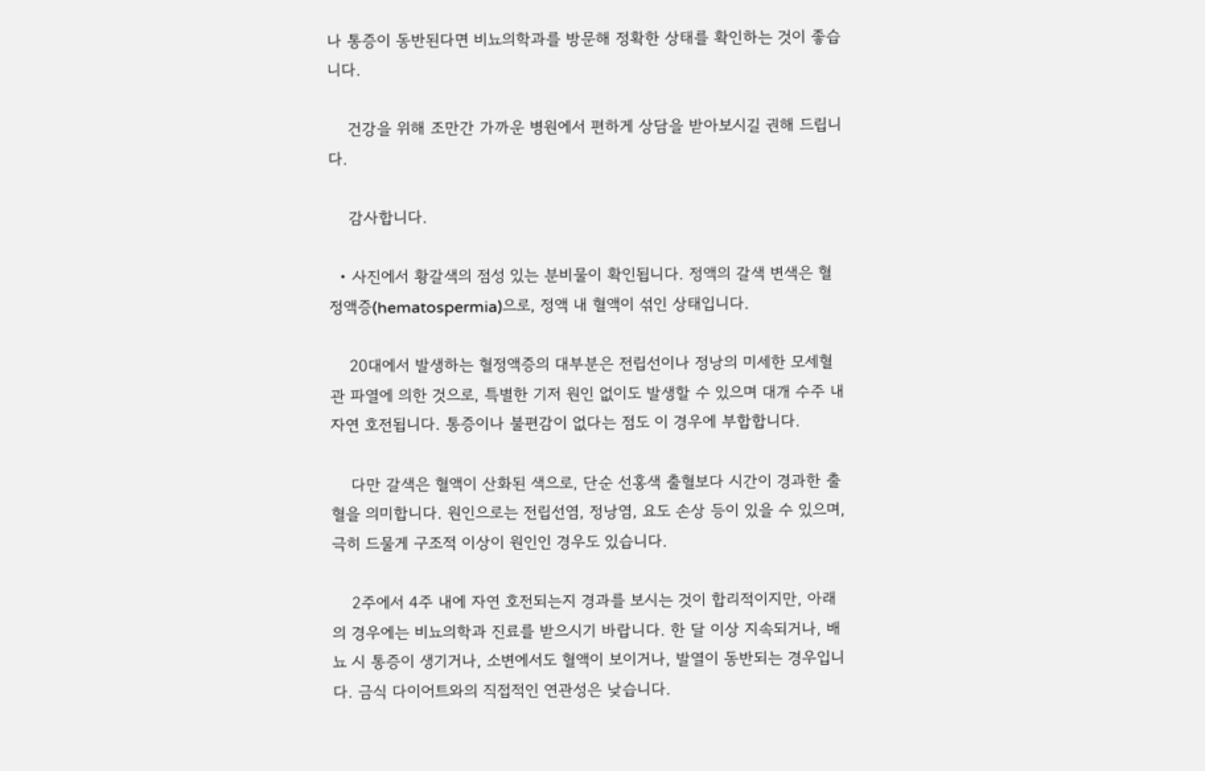나 통증이 동반된다면 비뇨의학과를 방문해 정확한 상태를 확인하는 것이 좋습니다.

    건강을 위해 조만간 가까운 병원에서 편하게 상담을 받아보시길 권해 드립니다.

    감사합니다.

  • 사진에서 황갈색의 점성 있는 분비물이 확인됩니다. 정액의 갈색 변색은 혈정액증(hematospermia)으로, 정액 내 혈액이 섞인 상태입니다.

    20대에서 발생하는 혈정액증의 대부분은 전립선이나 정낭의 미세한 모세혈관 파열에 의한 것으로, 특별한 기저 원인 없이도 발생할 수 있으며 대개 수주 내 자연 호전됩니다. 통증이나 불편감이 없다는 점도 이 경우에 부합합니다.

    다만 갈색은 혈액이 산화된 색으로, 단순 선홍색 출혈보다 시간이 경과한 출혈을 의미합니다. 원인으로는 전립선염, 정낭염, 요도 손상 등이 있을 수 있으며, 극히 드물게 구조적 이상이 원인인 경우도 있습니다.

    2주에서 4주 내에 자연 호전되는지 경과를 보시는 것이 합리적이지만, 아래의 경우에는 비뇨의학과 진료를 받으시기 바랍니다. 한 달 이상 지속되거나, 배뇨 시 통증이 생기거나, 소변에서도 혈액이 보이거나, 발열이 동반되는 경우입니다. 금식 다이어트와의 직접적인 연관성은 낮습니다.